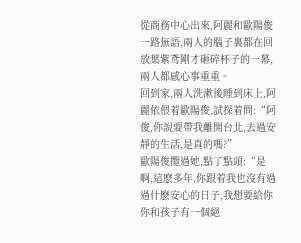從商務中心出來,阿麗和歐陽俊一路無語,兩人的腦子裏都在回放葉紫鸢剛才砸碎杯子的一幕,兩人都感心事重重。
回到家,兩人洗漱後睡到床上,阿麗依偎着歐陽俊,試探着問:“阿俊,你說要帶我離開台北,去過安靜的生活,是真的嗎?”
歐陽俊攬過她,點了點頭:“是啊,這麽多年,你跟着我也沒有過過什麽安心的日子,我想要給你你和孩子有一個絕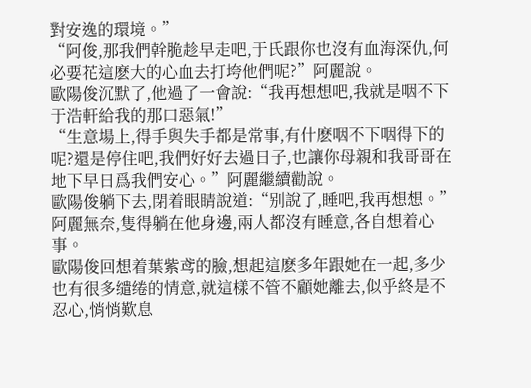對安逸的環境。”
“阿俊,那我們幹脆趁早走吧,于氏跟你也沒有血海深仇,何必要花這麽大的心血去打垮他們呢?”阿麗說。
歐陽俊沉默了,他過了一會說:“我再想想吧,我就是咽不下于浩軒給我的那口惡氣!”
“生意場上,得手與失手都是常事,有什麽咽不下咽得下的呢?還是停住吧,我們好好去過日子,也讓你母親和我哥哥在地下早日爲我們安心。”阿麗繼續勸說。
歐陽俊躺下去,閉着眼睛說道:“别說了,睡吧,我再想想。”
阿麗無奈,隻得躺在他身邊,兩人都沒有睡意,各自想着心事。
歐陽俊回想着葉紫鸢的臉,想起這麽多年跟她在一起,多少也有很多缱绻的情意,就這樣不管不顧她離去,似乎終是不忍心,悄悄歎息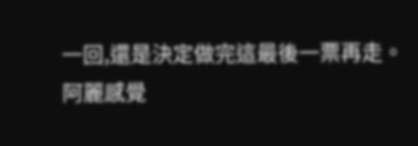一回,還是決定做完這最後一票再走。
阿麗感覺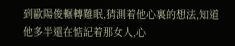到歐陽俊輾轉難眠,猜測着他心裏的想法,知道他多半還在惦記着那女人,心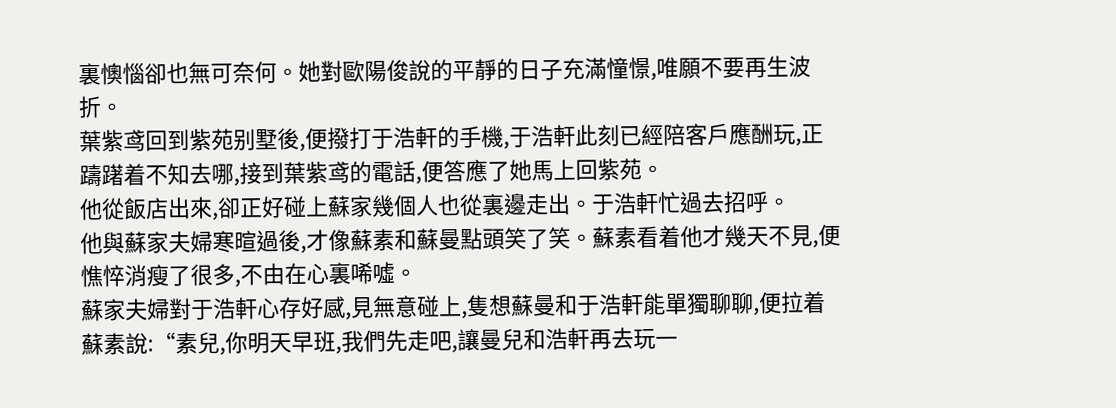裏懊惱卻也無可奈何。她對歐陽俊說的平靜的日子充滿憧憬,唯願不要再生波折。
葉紫鸢回到紫苑别墅後,便撥打于浩軒的手機,于浩軒此刻已經陪客戶應酬玩,正躊躇着不知去哪,接到葉紫鸢的電話,便答應了她馬上回紫苑。
他從飯店出來,卻正好碰上蘇家幾個人也從裏邊走出。于浩軒忙過去招呼。
他與蘇家夫婦寒暄過後,才像蘇素和蘇曼點頭笑了笑。蘇素看着他才幾天不見,便憔悴消瘦了很多,不由在心裏唏噓。
蘇家夫婦對于浩軒心存好感,見無意碰上,隻想蘇曼和于浩軒能單獨聊聊,便拉着蘇素說:“素兒,你明天早班,我們先走吧,讓曼兒和浩軒再去玩一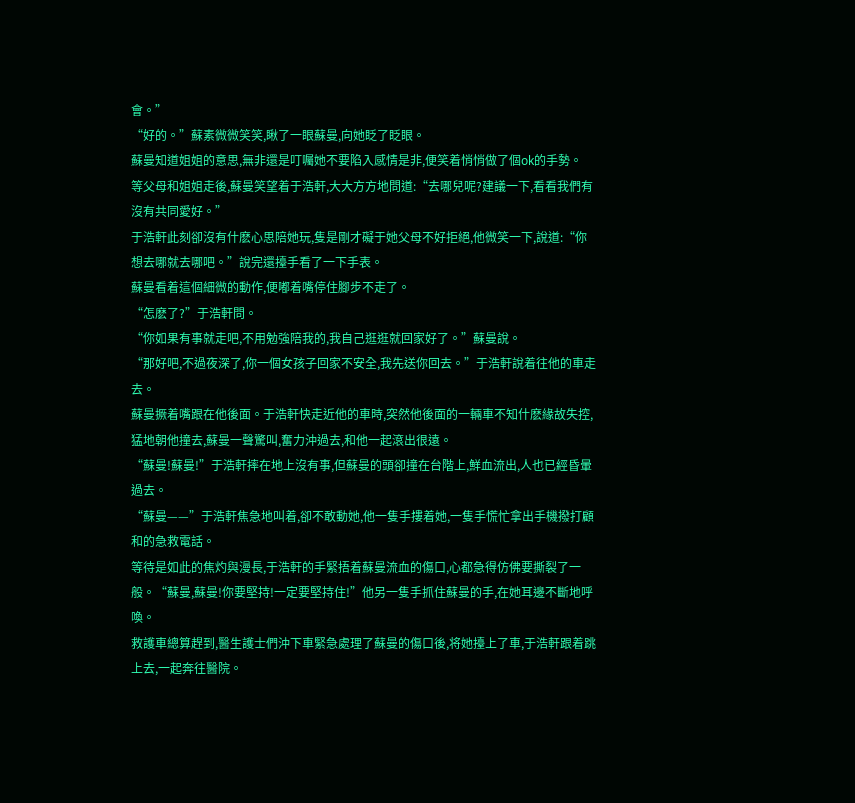會。”
“好的。”蘇素微微笑笑,瞅了一眼蘇曼,向她眨了眨眼。
蘇曼知道姐姐的意思,無非還是叮囑她不要陷入感情是非,便笑着悄悄做了個ok的手勢。
等父母和姐姐走後,蘇曼笑望着于浩軒,大大方方地問道:“去哪兒呢?建議一下,看看我們有沒有共同愛好。”
于浩軒此刻卻沒有什麽心思陪她玩,隻是剛才礙于她父母不好拒絕,他微笑一下,說道:“你想去哪就去哪吧。”說完還擡手看了一下手表。
蘇曼看着這個細微的動作,便嘟着嘴停住腳步不走了。
“怎麽了?”于浩軒問。
“你如果有事就走吧,不用勉強陪我的,我自己逛逛就回家好了。”蘇曼說。
“那好吧,不過夜深了,你一個女孩子回家不安全,我先送你回去。”于浩軒說着往他的車走去。
蘇曼撅着嘴跟在他後面。于浩軒快走近他的車時,突然他後面的一輛車不知什麽緣故失控,猛地朝他撞去,蘇曼一聲驚叫,奮力沖過去,和他一起滾出很遠。
“蘇曼!蘇曼!”于浩軒摔在地上沒有事,但蘇曼的頭卻撞在台階上,鮮血流出,人也已經昏暈過去。
“蘇曼——”于浩軒焦急地叫着,卻不敢動她,他一隻手摟着她,一隻手慌忙拿出手機撥打顧和的急救電話。
等待是如此的焦灼與漫長,于浩軒的手緊捂着蘇曼流血的傷口,心都急得仿佛要撕裂了一般。“蘇曼,蘇曼!你要堅持!一定要堅持住!”他另一隻手抓住蘇曼的手,在她耳邊不斷地呼喚。
救護車總算趕到,醫生護士們沖下車緊急處理了蘇曼的傷口後,将她擡上了車,于浩軒跟着跳上去,一起奔往醫院。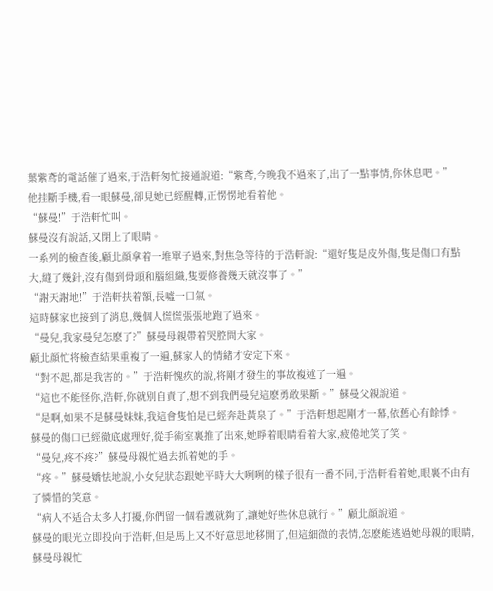葉紫鸢的電話催了過來,于浩軒匆忙接通說道:“紫鸢,今晚我不過來了,出了一點事情,你休息吧。”
他挂斷手機,看一眼蘇曼,卻見她已經醒轉,正愣愣地看着他。
“蘇曼!”于浩軒忙叫。
蘇曼沒有說話,又閉上了眼睛。
一系列的檢查後,顧北顔拿着一堆單子過來,對焦急等待的于浩軒說:“還好隻是皮外傷,隻是傷口有點大,縫了幾針,沒有傷到骨頭和腦組織,隻要修養幾天就沒事了。”
“謝天謝地!”于浩軒扶着額,長噓一口氣。
這時蘇家也接到了消息,幾個人慌慌張張地跑了過來。
“曼兒,我家曼兒怎麽了?”蘇曼母親帶着哭腔問大家。
顧北顔忙将檢查結果重複了一遍,蘇家人的情緒才安定下來。
“對不起,都是我害的。”于浩軒愧疚的說,将剛才發生的事故複述了一遍。
“這也不能怪你,浩軒,你就别自責了,想不到我們曼兒這麽勇敢果斷。”蘇曼父親說道。
“是啊,如果不是蘇曼妹妹,我這會隻怕是已經奔赴黃泉了。”于浩軒想起剛才一幕,依舊心有餘悸。
蘇曼的傷口已經徹底處理好,從手術室裏推了出來,她睜着眼睛看着大家,疲倦地笑了笑。
“曼兒,疼不疼?”蘇曼母親忙過去抓着她的手。
“疼。”蘇曼嬌怯地說,小女兒狀态跟她平時大大咧咧的樣子很有一番不同,于浩軒看着她,眼裏不由有了憐惜的笑意。
“病人不适合太多人打擾,你們留一個看護就夠了,讓她好些休息就行。”顧北顔說道。
蘇曼的眼光立即投向于浩軒,但是馬上又不好意思地移開了,但這細微的表情,怎麽能逃過她母親的眼睛,蘇曼母親忙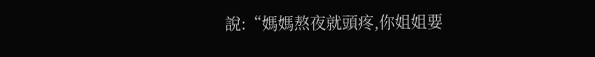說:“媽媽熬夜就頭疼,你姐姐要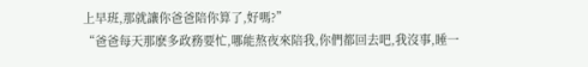上早班,那就讓你爸爸陪你算了,好嗎?”
“爸爸每天那麽多政務要忙,哪能熬夜來陪我,你們都回去吧,我沒事,睡一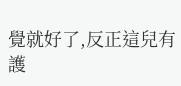覺就好了,反正這兒有護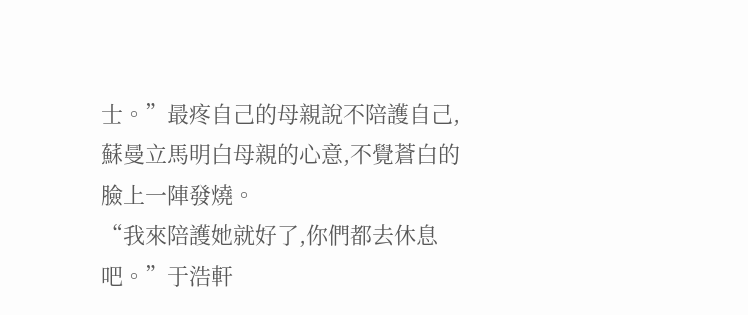士。”最疼自己的母親說不陪護自己,蘇曼立馬明白母親的心意,不覺蒼白的臉上一陣發燒。
“我來陪護她就好了,你們都去休息吧。”于浩軒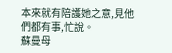本來就有陪護她之意,見他們都有事,忙說。
蘇曼母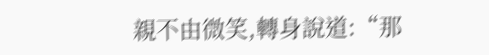親不由微笑,轉身說道:“那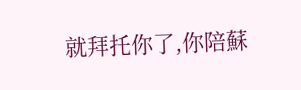就拜托你了,你陪蘇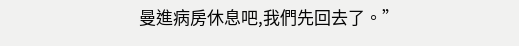曼進病房休息吧,我們先回去了。”